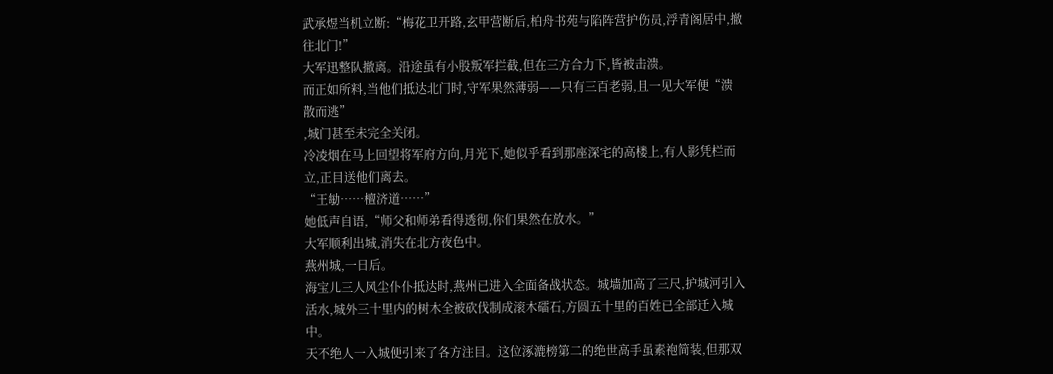武承煜当机立断:“梅花卫开路,玄甲营断后,柏舟书苑与陷阵营护伤员,浮青阁居中,撤往北门!”
大军迅整队撤离。沿途虽有小股叛军拦截,但在三方合力下,皆被击溃。
而正如所料,当他们抵达北门时,守军果然薄弱——只有三百老弱,且一见大军便“溃散而逃”
,城门甚至未完全关闭。
冷凌烟在马上回望将军府方向,月光下,她似乎看到那座深宅的高楼上,有人影凭栏而立,正目送他们离去。
“王勄……檀济道……”
她低声自语,“师父和师弟看得透彻,你们果然在放水。”
大军顺利出城,消失在北方夜色中。
燕州城,一日后。
海宝儿三人风尘仆仆抵达时,燕州已进入全面备战状态。城墙加高了三尺,护城河引入活水,城外三十里内的树木全被砍伐制成滚木礌石,方圆五十里的百姓已全部迁入城中。
天不绝人一入城便引来了各方注目。这位涿漉榜第二的绝世高手虽素袍简装,但那双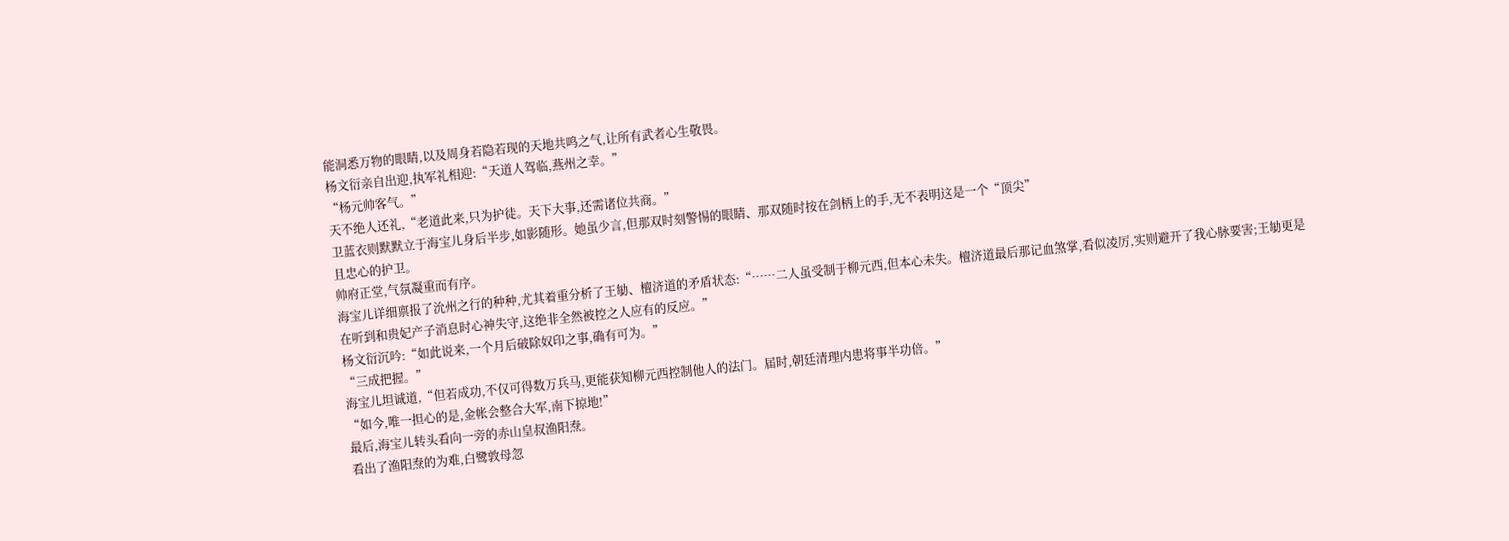能洞悉万物的眼睛,以及周身若隐若现的天地共鸣之气,让所有武者心生敬畏。
杨文衍亲自出迎,执军礼相迎:“天道人驾临,燕州之幸。”
“杨元帅客气。”
天不绝人还礼,“老道此来,只为护徒。天下大事,还需诸位共商。”
卫蓝衣则默默立于海宝儿身后半步,如影随形。她虽少言,但那双时刻警惕的眼睛、那双随时按在剑柄上的手,无不表明这是一个“顶尖”
且忠心的护卫。
帅府正堂,气氛凝重而有序。
海宝儿详细禀报了沇州之行的种种,尤其着重分析了王勄、檀济道的矛盾状态:“……二人虽受制于柳元西,但本心未失。檀济道最后那记血煞掌,看似凌厉,实则避开了我心脉要害;王勄更是在听到和贵妃产子消息时心神失守,这绝非全然被控之人应有的反应。”
杨文衍沉吟:“如此说来,一个月后破除奴印之事,确有可为。”
“三成把握。”
海宝儿坦诚道,“但若成功,不仅可得数万兵马,更能获知柳元西控制他人的法门。届时,朝廷清理内患将事半功倍。”
“如今,唯一担心的是,金帐会整合大军,南下掠地!”
最后,海宝儿转头看向一旁的赤山皇叔渔阳焘。
看出了渔阳焘的为难,白鹭敦母忽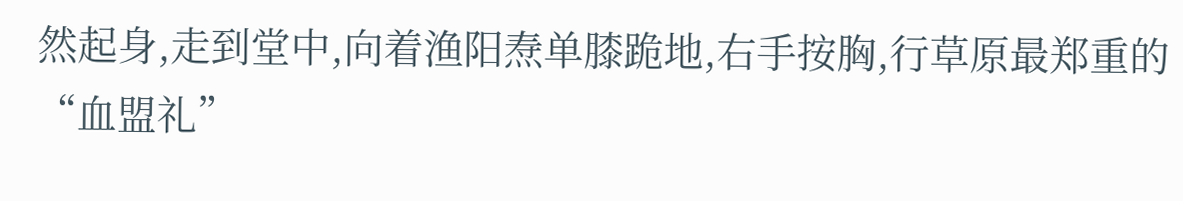然起身,走到堂中,向着渔阳焘单膝跪地,右手按胸,行草原最郑重的“血盟礼”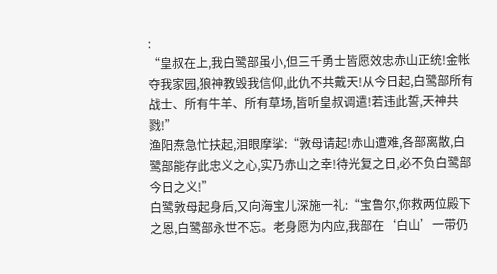:
“皇叔在上,我白鹭部虽小,但三千勇士皆愿效忠赤山正统!金帐夺我家园,狼神教毁我信仰,此仇不共戴天!从今日起,白鹭部所有战士、所有牛羊、所有草场,皆听皇叔调遣!若违此誓,天神共戮!”
渔阳焘急忙扶起,泪眼摩挲:“敦母请起!赤山遭难,各部离散,白鹭部能存此忠义之心,实乃赤山之幸!待光复之日,必不负白鹭部今日之义!”
白鹭敦母起身后,又向海宝儿深施一礼:“宝鲁尔,你救两位殿下之恩,白鹭部永世不忘。老身愿为内应,我部在‘白山’一带仍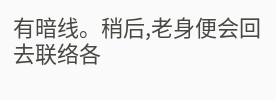有暗线。稍后,老身便会回去联络各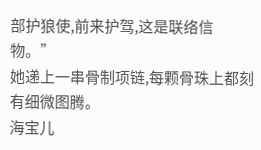部护狼使,前来护驾,这是联络信物。”
她递上一串骨制项链,每颗骨珠上都刻有细微图腾。
海宝儿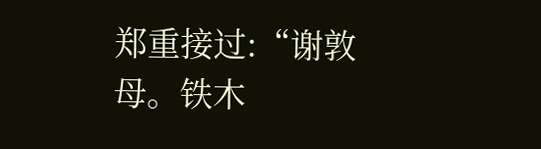郑重接过:“谢敦母。铁木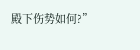殿下伤势如何?”